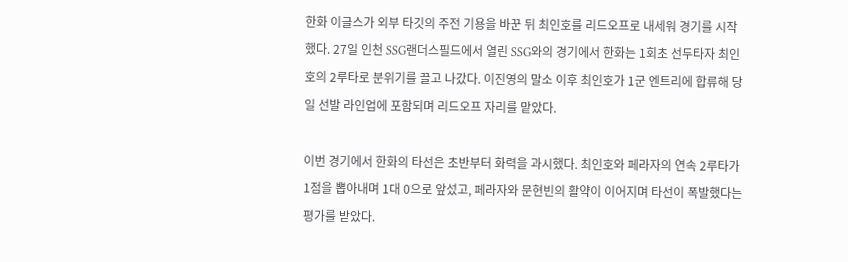한화 이글스가 외부 타깃의 주전 기용을 바꾼 뒤 최인호를 리드오프로 내세워 경기를 시작했다. 27일 인천 SSG랜더스필드에서 열린 SSG와의 경기에서 한화는 1회초 선두타자 최인호의 2루타로 분위기를 끌고 나갔다. 이진영의 말소 이후 최인호가 1군 엔트리에 합류해 당일 선발 라인업에 포함되며 리드오프 자리를 맡았다.

이번 경기에서 한화의 타선은 초반부터 화력을 과시했다. 최인호와 페라자의 연속 2루타가 1점을 뽑아내며 1대 0으로 앞섰고, 페라자와 문현빈의 활약이 이어지며 타선이 폭발했다는 평가를 받았다.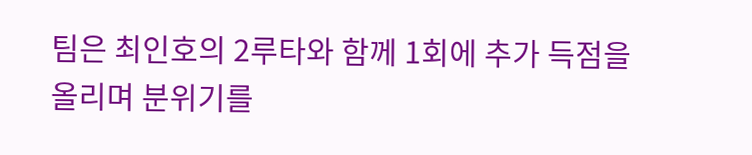팀은 최인호의 2루타와 함께 1회에 추가 득점을 올리며 분위기를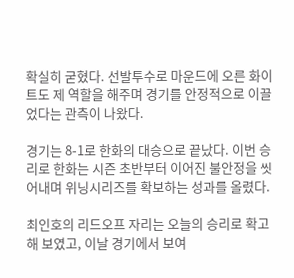확실히 굳혔다. 선발투수로 마운드에 오른 화이트도 제 역할을 해주며 경기를 안정적으로 이끌었다는 관측이 나왔다.

경기는 8-1로 한화의 대승으로 끝났다. 이번 승리로 한화는 시즌 초반부터 이어진 불안정을 씻어내며 위닝시리즈를 확보하는 성과를 올렸다.

최인호의 리드오프 자리는 오늘의 승리로 확고해 보였고, 이날 경기에서 보여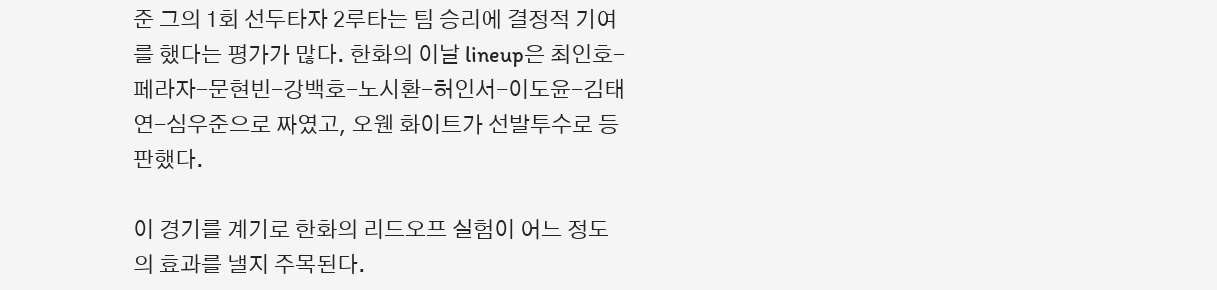준 그의 1회 선두타자 2루타는 팀 승리에 결정적 기여를 했다는 평가가 많다. 한화의 이날 lineup은 최인호-페라자-문현빈-강백호-노시환-허인서-이도윤-김태연-심우준으로 짜였고, 오웬 화이트가 선발투수로 등판했다.

이 경기를 계기로 한화의 리드오프 실험이 어느 정도의 효과를 낼지 주목된다.